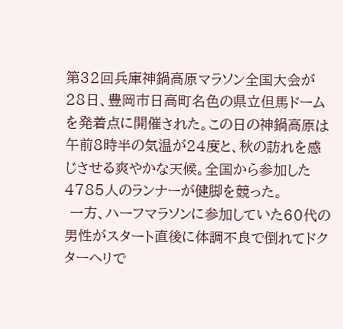第32回兵庫神鍋高原マラソン全国大会が28日、豊岡市日高町名色の県立但馬ドームを発着点に開催された。この日の神鍋高原は午前8時半の気温が24度と、秋の訪れを感じさせる爽やかな天候。全国から参加した4785人のランナーが健脚を競った。
 一方、ハーフマラソンに参加していた60代の男性がスタート直後に体調不良で倒れてドクターヘリで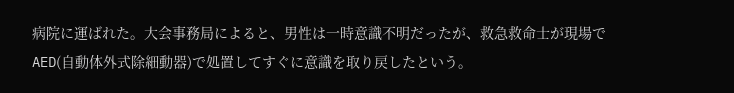病院に運ばれた。大会事務局によると、男性は一時意識不明だったが、救急救命士が現場でAED(自動体外式除細動器)で処置してすぐに意識を取り戻したという。